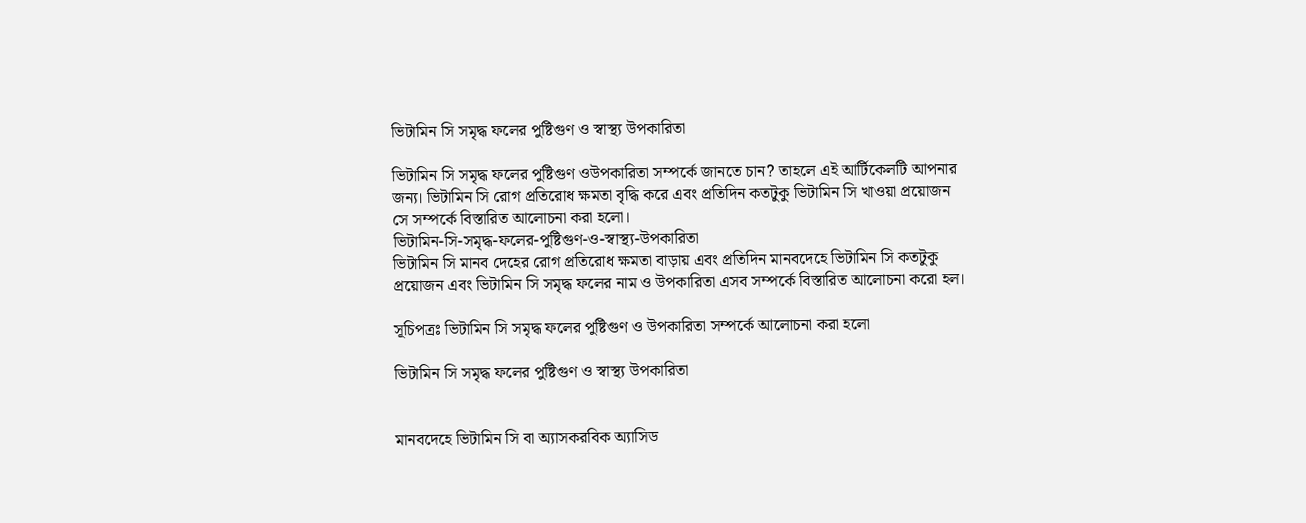ভিটামিন সি সমৃদ্ধ ফলের পুষ্টিগুণ ও স্বাস্থ্য উপকারিতা

ভিটামিন সি সমৃদ্ধ ফলের পুষ্টিগুণ ওউপকারিতা সম্পর্কে জানতে চান? তাহলে এই আর্টিকেলটি আপনার জন্য। ভিটামিন সি রোগ প্রতিরোধ ক্ষমতা বৃদ্ধি করে এবং প্রতিদিন কতটুকু ভিটামিন সি খাওয়া প্রয়োজন সে সম্পর্কে বিস্তারিত আলোচনা করা হলো।
ভিটামিন-সি-সমৃদ্ধ-ফলের-পুষ্টিগুণ-ও-স্বাস্থ্য-উপকারিতা
ভিটামিন সি মানব দেহের রোগ প্রতিরোধ ক্ষমতা বাড়ায় এবং প্রতিদিন মানবদেহে ভিটামিন সি কতটুকু প্রয়োজন এবং ভিটামিন সি সমৃদ্ধ ফলের নাম ও উপকারিতা এসব সম্পর্কে বিস্তারিত আলোচনা করো হল।

সূচিপত্রঃ ভিটামিন সি সমৃদ্ধ ফলের পুষ্টিগুণ ও উপকারিতা সম্পর্কে আলোচনা করা হলো

ভিটামিন সি সমৃদ্ধ ফলের পুষ্টিগুণ ও স্বাস্থ্য উপকারিতা


মানবদেহে ভিটামিন সি বা অ্যাসকরবিক অ্যাসিড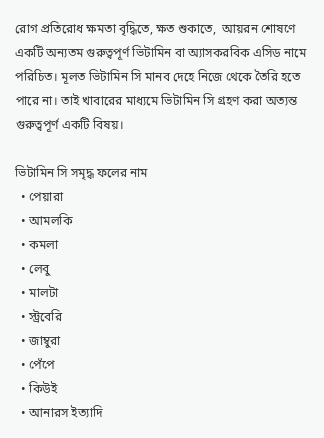রোগ প্রতিরোধ ক্ষমতা বৃদ্ধিতে, ক্ষত শুকাতে,  আয়রন শোষণে একটি অন্যতম গুরুত্বপূর্ণ ভিটামিন বা অ্যাসকরবিক এসিড নামে পরিচিত। মূলত ভিটামিন সি মানব দেহে নিজে থেকে তৈরি হতে পারে না। তাই খাবারের মাধ্যমে ভিটামিন সি গ্রহণ করা অত্যন্ত গুরুত্বপূর্ণ একটি বিষয়।

ভিটামিন সি সমৃদ্ধ ফলের নাম
  • পেয়ারা
  • আমলকি
  • কমলা
  • লেবু
  • মালটা
  • স্ট্রবেরি
  • জাম্বুরা
  • পেঁপে
  • কিউই
  • আনারস ইত্যাদি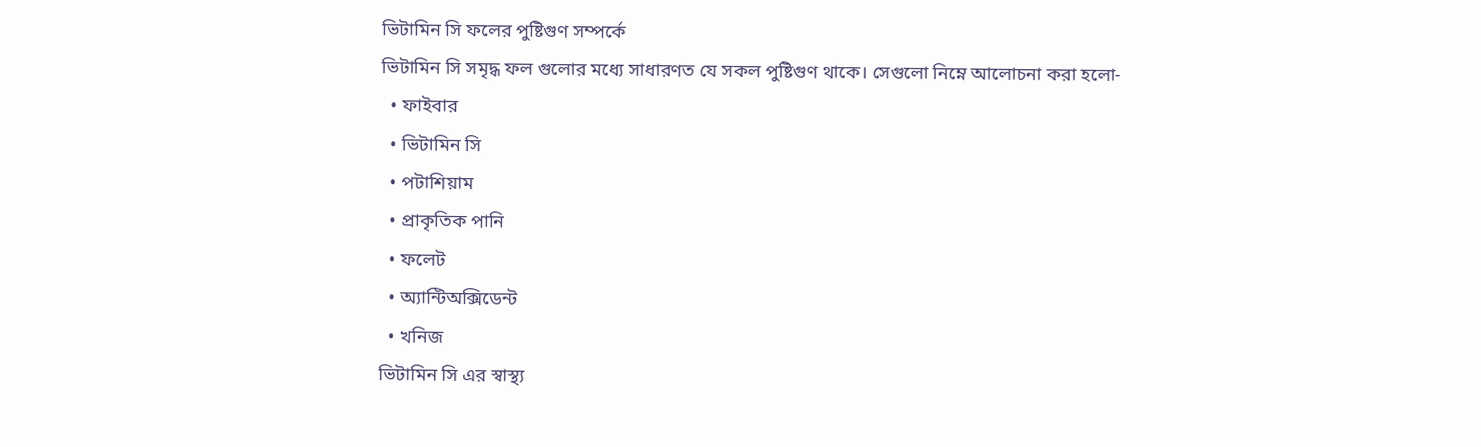ভিটামিন সি ফলের পুষ্টিগুণ সম্পর্কে
ভিটামিন সি সমৃদ্ধ ফল গুলোর মধ্যে সাধারণত যে সকল পুষ্টিগুণ থাকে। সেগুলো নিম্নে আলোচনা করা হলো-
  • ফাইবার
  • ভিটামিন সি
  • পটাশিয়াম
  • প্রাকৃতিক পানি
  • ফলেট
  • অ্যান্টিঅক্সিডেন্ট
  • খনিজ
ভিটামিন সি এর স্বাস্থ্য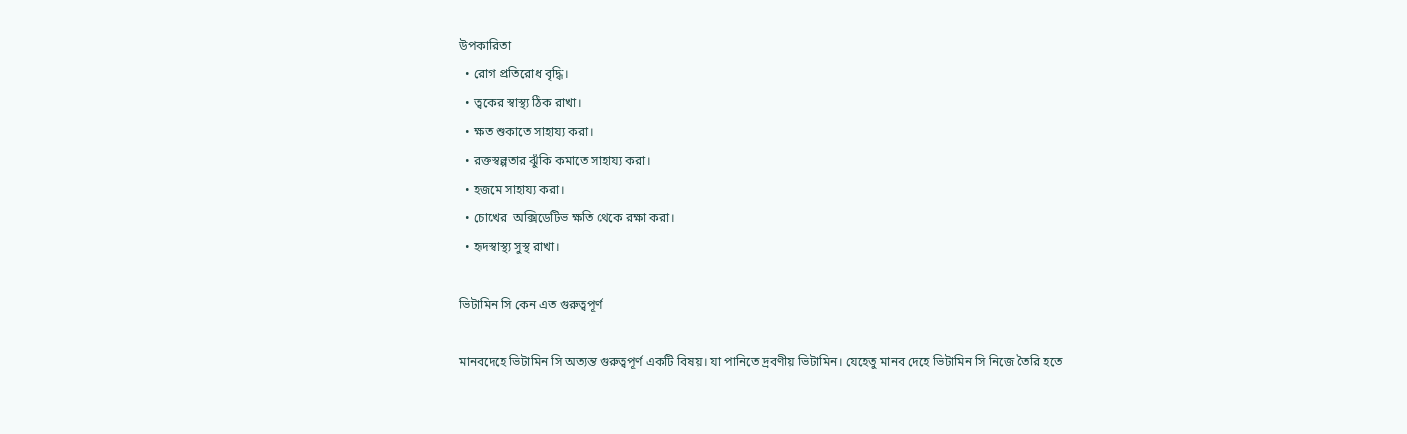উপকারিতা
  • রোগ প্রতিরোধ বৃদ্ধি।
  • ত্বকের স্বাস্থ্য ঠিক রাখা।
  • ক্ষত শুকাতে সাহায্য করা।
  • রক্তস্বল্পতার ঝুঁকি কমাতে সাহায্য করা।
  • হজমে সাহায্য করা।
  • চোখের  অক্সিডেটিভ ক্ষতি থেকে রক্ষা করা।
  • হৃদস্বাস্থ্য সুস্থ রাখা।

ভিটামিন সি কেন এত গুরুত্বপূর্ণ

মানবদেহে ভিটামিন সি অত্যন্ত গুরুত্বপূর্ণ একটি বিষয়। যা পানিতে দ্রবণীয় ভিটামিন। যেহেতু মানব দেহে ভিটামিন সি নিজে তৈরি হতে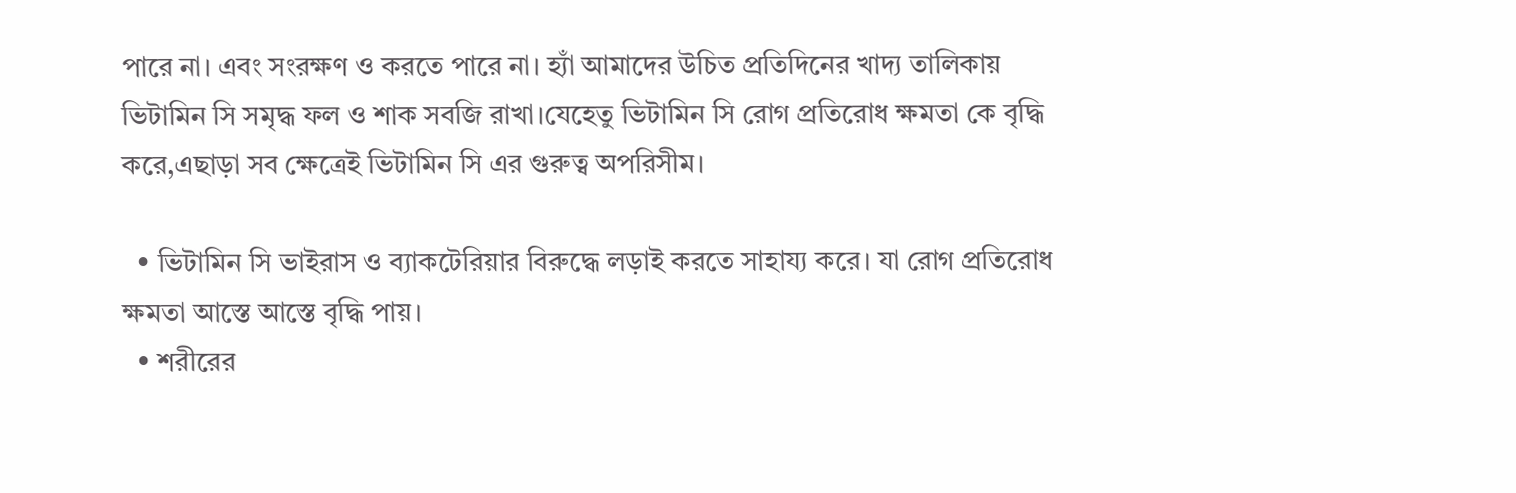পারে না। এবং সংরক্ষণ ও করতে পারে না। হ্যাঁ আমাদের উচিত প্রতিদিনের খাদ্য তালিকায় ভিটামিন সি সমৃদ্ধ ফল ও শাক সবজি রাখা।যেহেতু ভিটামিন সি রোগ প্রতিরোধ ক্ষমতা কে বৃদ্ধি করে,এছাড়া সব ক্ষেত্রেই ভিটামিন সি এর গুরুত্ব অপরিসীম।

  • ভিটামিন সি ভাইরাস ও ব্যাকটেরিয়ার বিরুদ্ধে লড়াই করতে সাহায্য করে। যা রোগ প্রতিরোধ ক্ষমতা আস্তে আস্তে বৃদ্ধি পায়।
  • শরীরের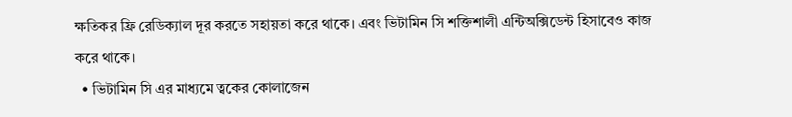ক্ষতিকর ফ্রি রেডিক্যাল দূর করতে সহায়তা করে থাকে। এবং ভিটামিন সি শক্তিশালী এন্টিঅক্সিডেন্ট হিসাবেও কাজ করে থাকে।
  • ভিটামিন সি এর মাধ্যমে ত্বকের কোলাজেন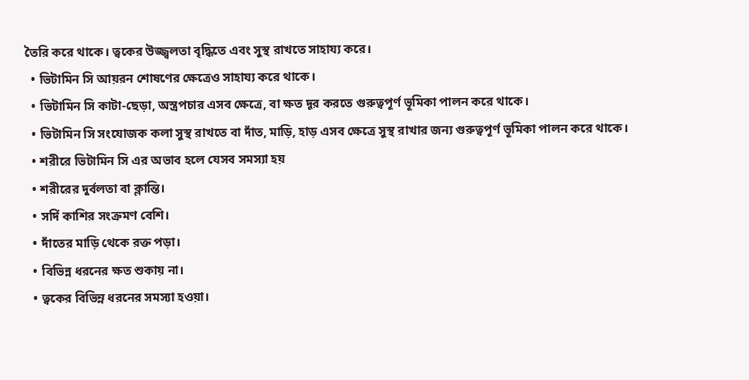তৈরি করে থাকে। ত্বকের উজ্জ্বলতা বৃদ্ধিতে এবং সুস্থ রাখতে সাহায্য করে।
  • ভিটামিন সি আয়রন শোষণের ক্ষেত্রেও সাহায্য করে থাকে।
  • ভিটামিন সি কাটা-ছেড়া, অস্ত্রপচার এসব ক্ষেত্রে, বা ক্ষত দূর করতে গুরুত্বপূর্ণ ভূমিকা পালন করে থাকে।
  • ভিটামিন সি সংযোজক কলা সুস্থ রাখতে বা দাঁত, মাড়ি, হাড় এসব ক্ষেত্রে সুস্থ রাখার জন্য গুরুত্বপূর্ণ ভূমিকা পালন করে থাকে।
  • শরীরে ভিটামিন সি এর অভাব হলে যেসব সমস্যা হয়
  • শরীরের দুর্বলতা বা ক্লান্তি।
  • সর্দি কাশির সংক্রমণ বেশি।
  • দাঁতের মাড়ি থেকে রক্ত পড়া।
  • বিভিন্ন ধরনের ক্ষত শুকায় না।
  • ত্বকের বিভিন্ন ধরনের সমস্যা হওয়া।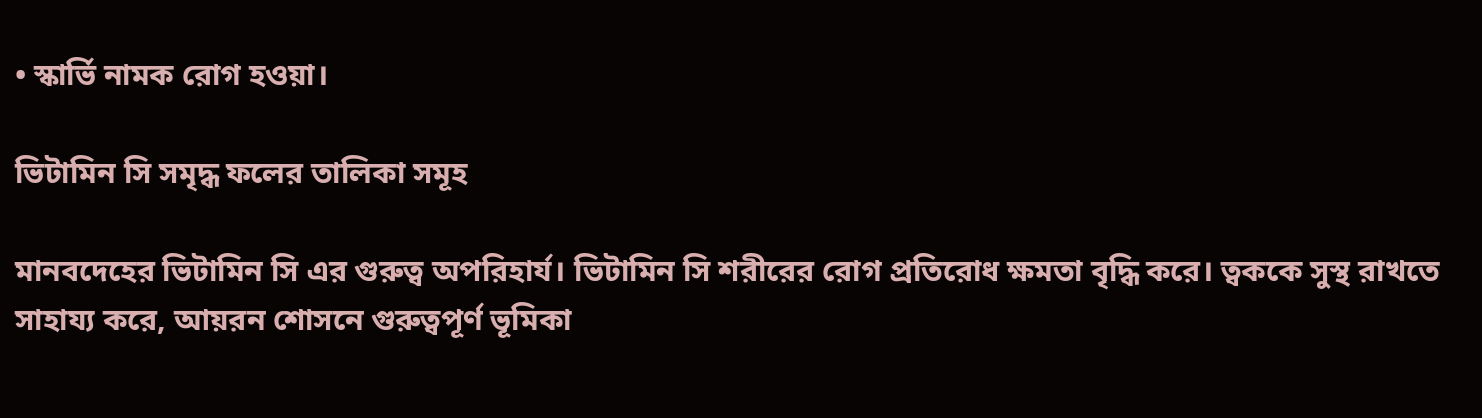• স্কার্ভি নামক রোগ হওয়া।

ভিটামিন সি সমৃদ্ধ ফলের তালিকা সমূহ

মানবদেহের ভিটামিন সি এর গুরুত্ব অপরিহার্য। ভিটামিন সি শরীরের রোগ প্রতিরোধ ক্ষমতা বৃদ্ধি করে। ত্বককে সুস্থ রাখতে সাহায্য করে, আয়রন শোসনে গুরুত্বপূর্ণ ভূমিকা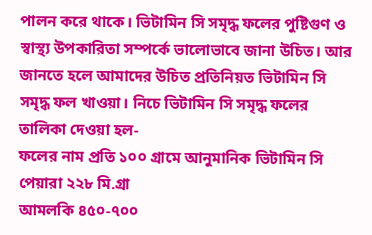পালন করে থাকে। ভিটামিন সি সমৃদ্ধ ফলের পুষ্টিগুণ ও স্বাস্থ্য উপকারিতা সম্পর্কে ভালোভাবে জানা উচিত। আর জানতে হলে আমাদের উচিত প্রতিনিয়ত ভিটামিন সি সমৃদ্ধ ফল খাওয়া। নিচে ভিটামিন সি সমৃদ্ধ ফলের তালিকা দেওয়া হল-
ফলের নাম প্রতি ১০০ গ্রামে আনুমানিক ভিটামিন সি
পেয়ারা ২২৮ মি.গ্রা
আমলকি ৪৫০-৭০০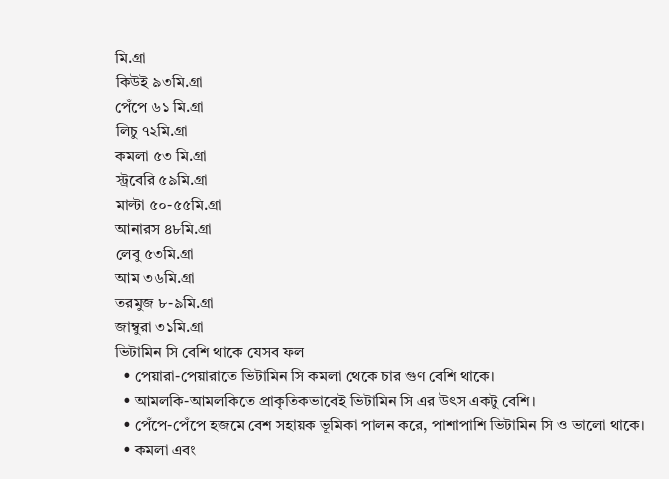মি.গ্রা
কিউই ৯৩মি.গ্রা
পেঁপে ৬১ মি.গ্রা
লিচু ৭২মি.গ্রা
কমলা ৫৩ মি.গ্রা
স্ট্রবেরি ৫৯মি.গ্রা
মাল্টা ৫০-৫৫মি.গ্রা
আনারস ৪৮মি.গ্রা
লেবু ৫৩মি.গ্রা
আম ৩৬মি.গ্রা
তরমুজ ৮-৯মি.গ্রা
জাম্বুরা ৩১মি.গ্রা
ভিটামিন সি বেশি থাকে যেসব ফল
  • পেয়ারা-পেয়ারাতে ভিটামিন সি কমলা থেকে চার গুণ বেশি থাকে।
  • আমলকি-আমলকিতে প্রাকৃতিকভাবেই ভিটামিন সি এর উৎস একটু বেশি।
  • পেঁপে-পেঁপে হজমে বেশ সহায়ক ভূমিকা পালন করে, পাশাপাশি ভিটামিন সি ও ভালো থাকে।
  • কমলা এবং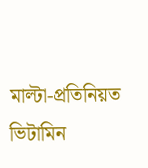মাল্টা-প্রতিনিয়ত ভিটামিন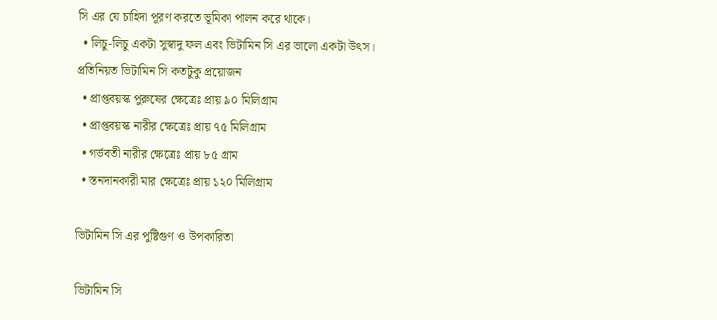সি এর যে চাহিদা পূরণ করতে ভূমিকা পালন করে থাকে।
  • লিচু-লিচু একটা সুস্বাদু ফল এবং ভিটামিন সি এর ভালো একটা উৎস।
প্রতিনিয়ত ভিটামিন সি কতটুকু প্রয়োজন
  • প্রাপ্তবয়স্ক পুরুষের ক্ষেত্রেঃ প্রায় ৯০ মিলিগ্রাম
  • প্রাপ্তবয়স্ক নারীর ক্ষেত্রেঃ প্রায় ৭৫ মিলিগ্রাম
  • গর্ভবতী নারীর ক্ষেত্রেঃ প্রায় ৮৫ গ্রাম
  • স্তনদানকারী মার ক্ষেত্রেঃ প্রায় ১২০ মিলিগ্রাম

ভিটামিন সি এর পুষ্টিগুণ ও উপকারিতা

ভিটামিন সি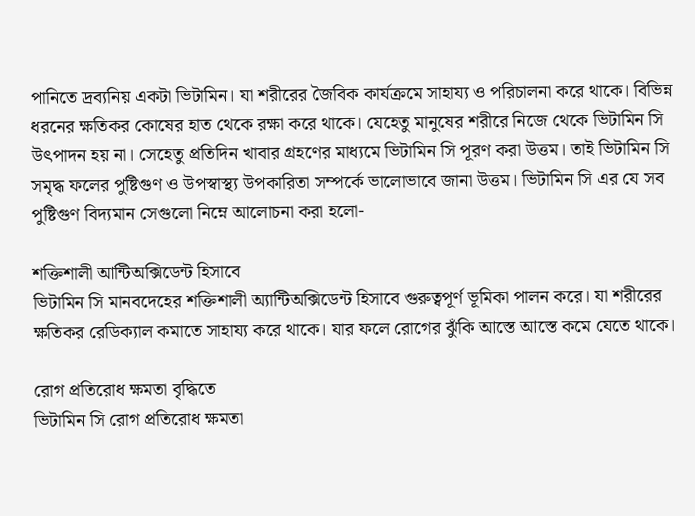পানিতে দ্রব্যনিয় একটা ভিটামিন। যা শরীরের জৈবিক কার্যক্রমে সাহায্য ও পরিচালনা করে থাকে। বিভিন্ন ধরনের ক্ষতিকর কোষের হাত থেকে রক্ষা করে থাকে। যেহেতু মানুষের শরীরে নিজে থেকে ভিটামিন সি উৎপাদন হয় না। সেহেতু প্রতিদিন খাবার গ্রহণের মাধ্যমে ভিটামিন সি পূরণ করা উত্তম। তাই ভিটামিন সি সমৃদ্ধ ফলের পুষ্টিগুণ ও উপস্বাস্থ্য উপকারিতা সম্পর্কে ভালোভাবে জানা উত্তম। ভিটামিন সি এর যে সব পুষ্টিগুণ বিদ্যমান সেগুলো নিম্নে আলোচনা করা হলো-

শক্তিশালী আন্টিঅক্সিডেন্ট হিসাবে
ভিটামিন সি মানবদেহের শক্তিশালী অ্যান্টিঅক্সিডেন্ট হিসাবে গুরুত্বপূর্ণ ভূমিকা পালন করে। যা শরীরের ক্ষতিকর রেডিক্যাল কমাতে সাহায্য করে থাকে। যার ফলে রোগের ঝুঁকি আস্তে আস্তে কমে যেতে থাকে।

রোগ প্রতিরোধ ক্ষমতা বৃদ্ধিতে
ভিটামিন সি রোগ প্রতিরোধ ক্ষমতা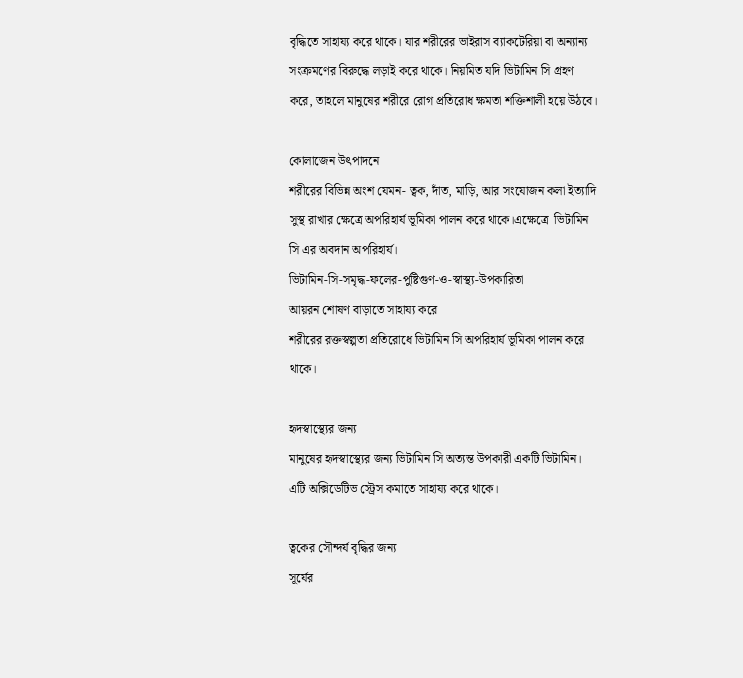বৃদ্ধিতে সাহায্য করে থাকে। যার শরীরের ভাইরাস ব্যাকটেরিয়া বা অন্যান্য সংক্রমণের বিরুদ্ধে লড়াই করে থাকে। নিয়মিত যদি ভিটামিন সি গ্রহণ করে, তাহলে মানুষের শরীরে রোগ প্রতিরোধ ক্ষমতা শক্তিশালী হয়ে উঠবে।

কোলাজেন উৎপাদনে
শরীরের বিভিন্ন অংশ যেমন- ত্বক, দাঁত, মাড়ি, আর সংযোজন কলা ইত্যাদি সুস্থ রাখার ক্ষেত্রে অপরিহার্য ভূমিকা পালন করে থাকে।এক্ষেত্রে  ভিটামিন সি এর অবদান অপরিহার্য।
ভিটামিন-সি-সমৃদ্ধ-ফলের-পুষ্টিগুণ-ও-স্বাস্থ্য-উপকারিতা
আয়রন শোষণ বাড়াতে সাহায্য করে
শরীরের রক্তস্বল্পতা প্রতিরোধে ভিটামিন সি অপরিহার্য ভূমিকা পালন করে থাকে।

হৃদস্বাস্থ্যের জন্য
মানুষের হৃদস্বাস্থ্যের জন্য ভিটামিন সি অত্যন্ত উপকারী একটি ভিটামিন। এটি অক্সিডেটিভ স্ট্রেস কমাতে সাহায্য করে থাকে।

ত্বকের সৌন্দর্য বৃদ্ধির জন্য
সূর্যের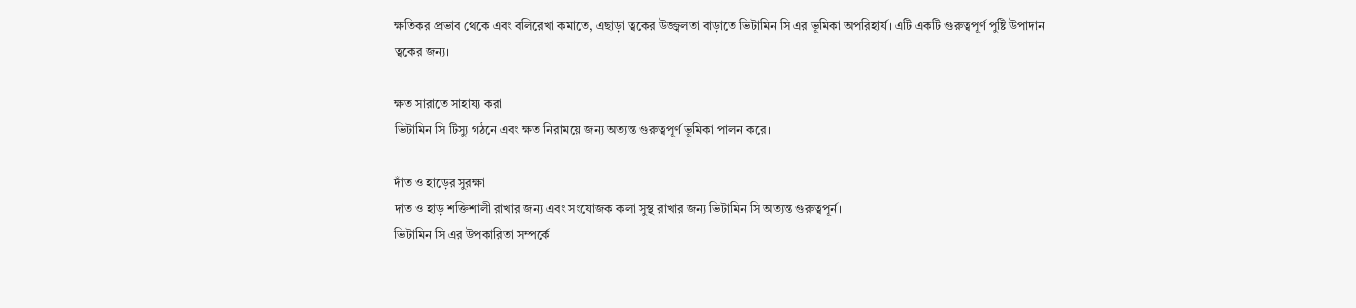ক্ষতিকর প্রভাব থেকে এবং বলিরেখা কমাতে, এছাড়া ত্বকের উজ্জ্বলতা বাড়াতে ভিটামিন সি এর ভূমিকা অপরিহার্য। এটি একটি গুরুত্বপূর্ণ পুষ্টি উপাদান ত্বকের জন্য।

ক্ষত সারাতে সাহায্য করা
ভিটামিন সি টিস্যু গঠনে এবং ক্ষত নিরাময়ে জন্য অত্যন্ত গুরুত্বপূর্ণ ভূমিকা পালন করে।

দাঁত ও হাড়ের সুরক্ষা
দাত ও হাড় শক্তিশালী রাখার জন্য এবং সংযোজক কলা সুস্থ রাখার জন্য ভিটামিন সি অত্যন্ত গুরুত্বপূর্ন।
ভিটামিন সি এর উপকারিতা সম্পর্কে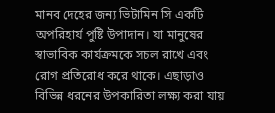মানব দেহের জন্য ভিটামিন সি একটি অপরিহার্য পুষ্টি উপাদান। যা মানুষের স্বাভাবিক কার্যক্রমকে সচল রাখে এবং রোগ প্রতিরোধ করে থাকে। এছাড়াও বিভিন্ন ধরনের উপকারিতা লক্ষ্য করা যায়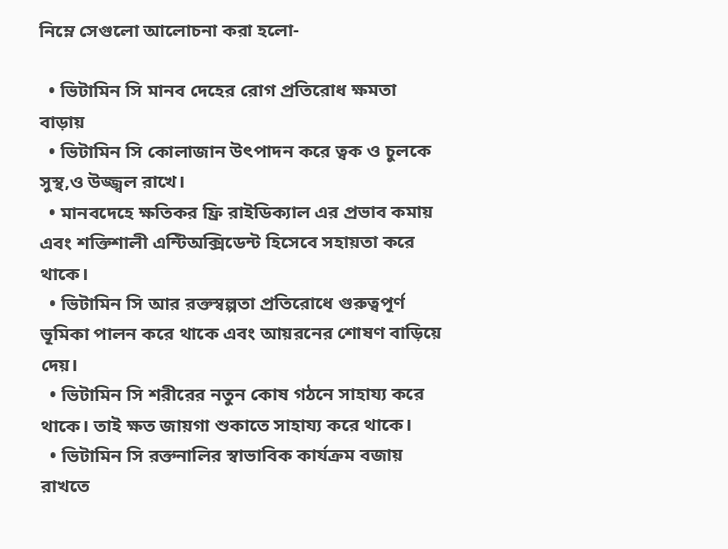নিম্নে সেগুলো আলোচনা করা হলো-

  • ভিটামিন সি মানব দেহের রোগ প্রতিরোধ ক্ষমতা বাড়ায়
  • ভিটামিন সি কোলাজান উৎপাদন করে ত্বক ও চুলকে সুস্থ,ও উজ্জ্বল রাখে।
  • মানবদেহে ক্ষতিকর ফ্রি রাইডিক্যাল এর প্রভাব কমায় এবং শক্তিশালী এন্টিঅক্সিডেন্ট হিসেবে সহায়তা করে থাকে।
  • ভিটামিন সি আর রক্তস্বল্পতা প্রতিরোধে গুরুত্বপূর্ণ ভূমিকা পালন করে থাকে এবং আয়রনের শোষণ বাড়িয়ে দেয়।
  • ভিটামিন সি শরীরের নতুন কোষ গঠনে সাহায্য করে থাকে। তাই ক্ষত জায়গা শুকাতে সাহায্য করে থাকে।
  • ভিটামিন সি রক্তনালির স্বাভাবিক কার্যক্রম বজায় রাখতে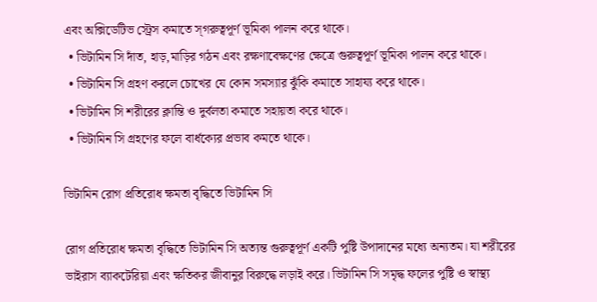এবং অক্সিডেটিভ স্ট্রেস কমাতে স্গরুত্বপূর্ণ ভূমিকা পালন করে থাকে।
  • ভিটামিন সি দাঁত, হাড়,মাড়ির গঠন এবং রক্ষণাবেক্ষণের ক্ষেত্রে গুরুত্বপূর্ণ ভূমিকা পালন করে থাকে।
  • ভিটামিন সি গ্রহণ করলে চোখের যে কোন সমস্যার ঝুঁকি কমাতে সাহায্য করে থাকে।
  • ভিটামিন সি শরীরের ক্লান্তি ও দুর্বলতা কমাতে সহায়তা করে থাকে।
  • ভিটামিন সি গ্রহণের ফলে বার্ধক্যের প্রভাব কমতে থাকে।

ভিটামিন রোগ প্রতিরোধ ক্ষমতা বৃদ্ধিতে ভিটামিন সি

রোগ প্রতিরোধ ক্ষমতা বৃদ্ধিতে ভিটামিন সি অত্যন্ত গুরুত্বপূর্ণ একটি পুষ্টি উপাদানের মধ্যে অন্যতম। যা শরীরের ভাইরাস ব্যাকটেরিয়া এবং ক্ষতিকর জীবানুর বিরুদ্ধে লড়াই করে। ভিটামিন সি সমৃদ্ধ ফলের পুষ্টি ও স্বাস্থ্য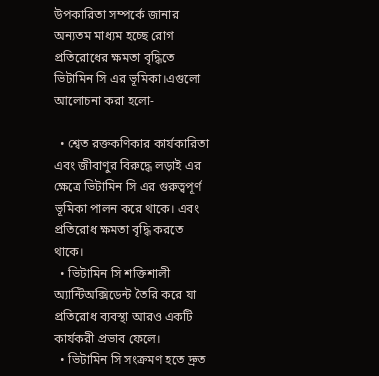উপকারিতা সম্পর্কে জানার অন্যতম মাধ্যম হচ্ছে রোগ প্রতিরোধের ক্ষমতা বৃদ্ধিতে ভিটামিন সি এর ভূমিকা।এগুলো আলোচনা করা হলো-

  • শ্বেত রক্তকণিকার কার্যকারিতা এবং জীবাণুর বিরুদ্ধে লড়াই এর ক্ষেত্রে ভিটামিন সি এর গুরুত্বপূর্ণ ভূমিকা পালন করে থাকে। এবং প্রতিরোধ ক্ষমতা বৃদ্ধি করতে থাকে।
  • ভিটামিন সি শক্তিশালী অ্যান্টিঅক্সিডেন্ট তৈরি করে যা প্রতিরোধ ব্যবস্থা আরও একটি কার্যকরী প্রভাব ফেলে।
  • ভিটামিন সি সংক্রমণ হতে দ্রুত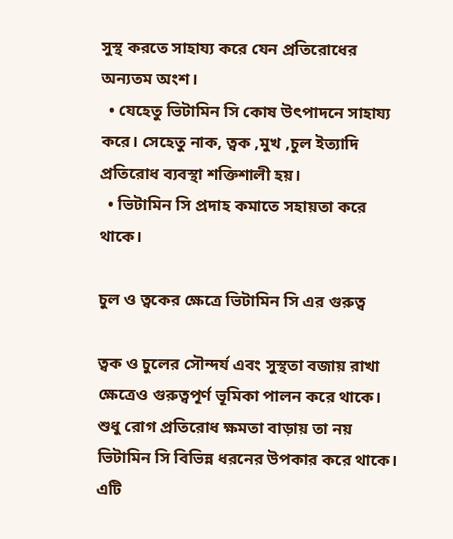সুস্থ করতে সাহায্য করে যেন প্রতিরোধের অন্যতম অংশ।
  • যেহেতু ভিটামিন সি কোষ উৎপাদনে সাহায্য করে। সেহেতু নাক, ত্বক ,মুখ ,চুল ইত্যাদি প্রতিরোধ ব্যবস্থা শক্তিশালী হয়।
  • ভিটামিন সি প্রদাহ কমাতে সহায়তা করে থাকে।

চুল ও ত্বকের ক্ষেত্রে ভিটামিন সি এর গুরুত্ব

ত্বক ও চুলের সৌন্দর্য এবং সুস্থতা বজায় রাখা ক্ষেত্রেও গুরুত্বপূর্ণ ভূমিকা পালন করে থাকে। শুধু রোগ প্রতিরোধ ক্ষমতা বাড়ায় তা নয় ভিটামিন সি বিভিন্ন ধরনের উপকার করে থাকে। এটি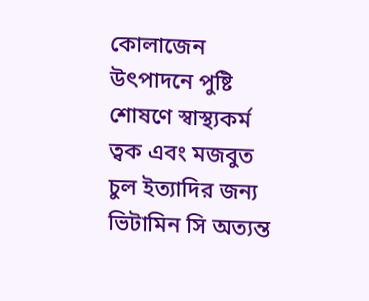কোলাজেন উৎপাদনে পুষ্টি শোষণে স্বাস্থ্যকর্ম ত্বক এবং মজবুত চুল ইত্যাদির জন্য ভিটামিন সি অত্যন্ত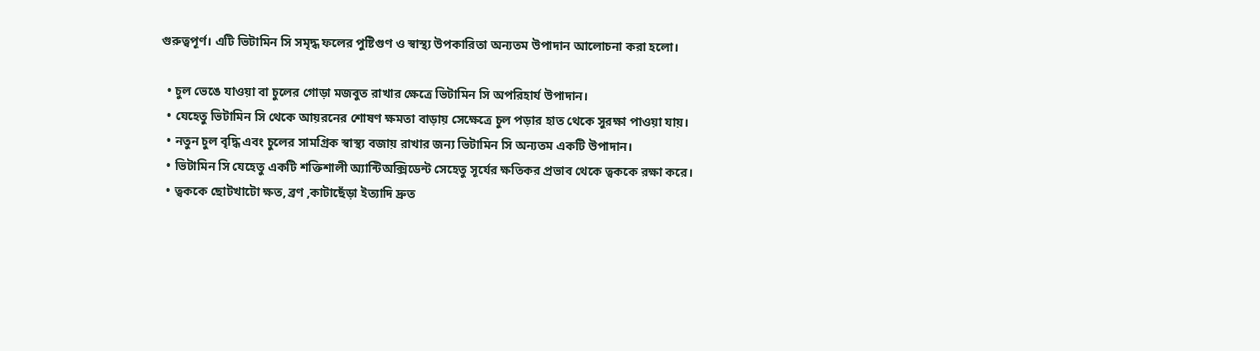গুরুত্বপূর্ণ। এটি ভিটামিন সি সমৃদ্ধ ফলের পুষ্টিগুণ ও স্বাস্থ্য উপকারিতা অন্যতম উপাদান আলোচনা করা হলো।

  • চুল ভেঙে যাওয়া বা চুলের গোড়া মজবুত রাখার ক্ষেত্রে ভিটামিন সি অপরিহার্য উপাদান।
  • যেহেতু ভিটামিন সি থেকে আয়রনের শোষণ ক্ষমতা বাড়ায় সেক্ষেত্রে চুল পড়ার হাত থেকে সুরক্ষা পাওয়া যায়।
  • নতুন চুল বৃদ্ধি এবং চুলের সামগ্রিক স্বাস্থ্য বজায় রাখার জন্য ভিটামিন সি অন্যতম একটি উপাদান।
  • ভিটামিন সি যেহেতু একটি শক্তিশালী অ্যান্টিঅক্সিডেন্ট সেহেতু সূর্যের ক্ষতিকর প্রভাব থেকে ত্বককে রক্ষা করে।
  • ত্বককে ছোটখাটো ক্ষত, ব্রণ ,কাটাছেঁড়া ইত্যাদি দ্রুত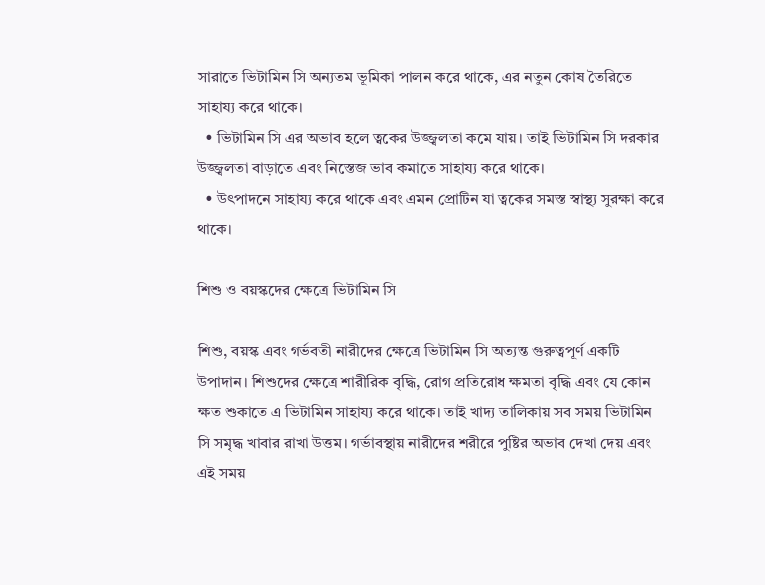সারাতে ভিটামিন সি অন্যতম ভূমিকা পালন করে থাকে, এর নতুন কোষ তৈরিতে সাহায্য করে থাকে।
  • ভিটামিন সি এর অভাব হলে ত্বকের উজ্জ্বলতা কমে যায়। তাই ভিটামিন সি দরকার উজ্জ্বলতা বাড়াতে এবং নিস্তেজ ভাব কমাতে সাহায্য করে থাকে।
  • উৎপাদনে সাহায্য করে থাকে এবং এমন প্রোটিন যা ত্বকের সমস্ত স্বাস্থ্য সুরক্ষা করে থাকে।

শিশু ও বয়স্কদের ক্ষেত্রে ভিটামিন সি

শিশু, বয়স্ক এবং গর্ভবতী নারীদের ক্ষেত্রে ভিটামিন সি অত্যন্ত গুরুত্বপূর্ণ একটি উপাদান। শিশুদের ক্ষেত্রে শারীরিক বৃদ্ধি, রোগ প্রতিরোধ ক্ষমতা বৃদ্ধি এবং যে কোন ক্ষত শুকাতে এ ভিটামিন সাহায্য করে থাকে। তাই খাদ্য তালিকায় সব সময় ভিটামিন সি সমৃদ্ধ খাবার রাখা উত্তম। গর্ভাবস্থায় নারীদের শরীরে পুষ্টির অভাব দেখা দেয় এবং এই সময়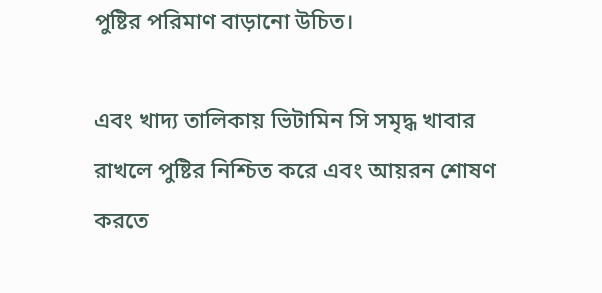পুষ্টির পরিমাণ বাড়ানো উচিত।

এবং খাদ্য তালিকায় ভিটামিন সি সমৃদ্ধ খাবার রাখলে পুষ্টির নিশ্চিত করে এবং আয়রন শোষণ করতে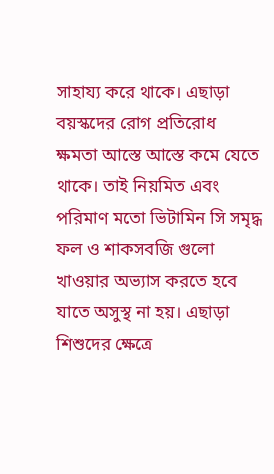সাহায্য করে থাকে। এছাড়া বয়স্কদের রোগ প্রতিরোধ ক্ষমতা আস্তে আস্তে কমে যেতে থাকে। তাই নিয়মিত এবং পরিমাণ মতো ভিটামিন সি সমৃদ্ধ ফল ও শাকসবজি গুলো খাওয়ার অভ্যাস করতে হবে যাতে অসুস্থ না হয়। এছাড়া শিশুদের ক্ষেত্রে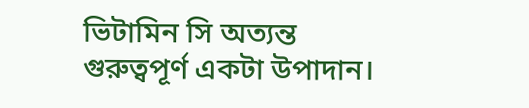ভিটামিন সি অত্যন্ত গুরুত্বপূর্ণ একটা উপাদান।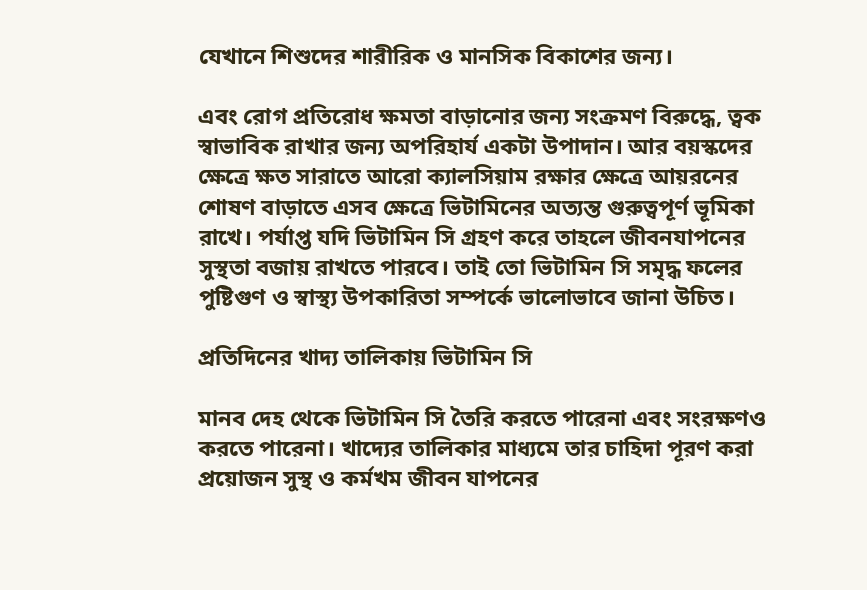যেখানে শিশুদের শারীরিক ও মানসিক বিকাশের জন্য।

এবং রোগ প্রতিরোধ ক্ষমতা বাড়ানোর জন্য সংক্রমণ বিরুদ্ধে, ত্বক স্বাভাবিক রাখার জন্য অপরিহার্য একটা উপাদান। আর বয়স্কদের ক্ষেত্রে ক্ষত সারাতে আরো ক্যালসিয়াম রক্ষার ক্ষেত্রে আয়রনের শোষণ বাড়াতে এসব ক্ষেত্রে ভিটামিনের অত্যন্ত গুরুত্বপূর্ণ ভূমিকা রাখে। পর্যাপ্ত যদি ভিটামিন সি গ্রহণ করে তাহলে জীবনযাপনের সুস্থতা বজায় রাখতে পারবে। তাই তো ভিটামিন সি সমৃদ্ধ ফলের পুষ্টিগুণ ও স্বাস্থ্য উপকারিতা সম্পর্কে ভালোভাবে জানা উচিত।

প্রতিদিনের খাদ্য তালিকায় ভিটামিন সি

মানব দেহ থেকে ভিটামিন সি তৈরি করতে পারেনা এবং সংরক্ষণও করতে পারেনা। খাদ্যের তালিকার মাধ্যমে তার চাহিদা পূরণ করা প্রয়োজন সুস্থ ও কর্মখম জীবন যাপনের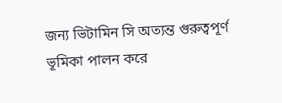জন্য ভিটামিন সি অত্যন্ত গুরুত্বপূর্ণ ভূমিকা পালন করে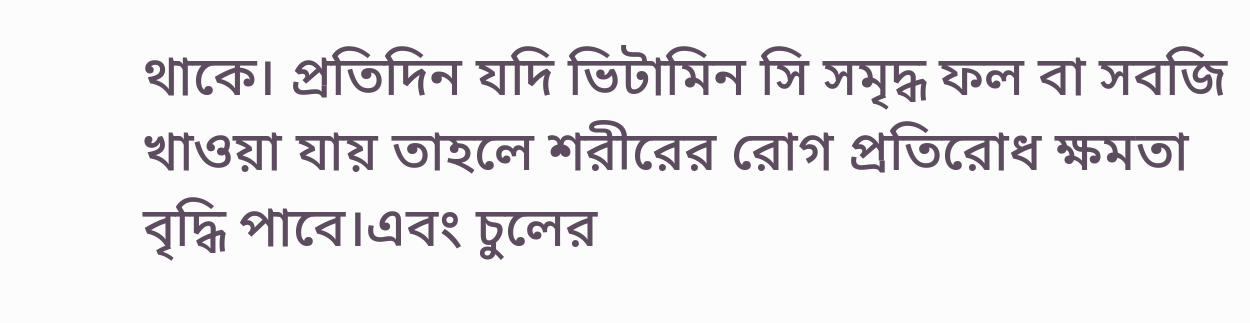থাকে। প্রতিদিন যদি ভিটামিন সি সমৃদ্ধ ফল বা সবজি খাওয়া যায় তাহলে শরীরের রোগ প্রতিরোধ ক্ষমতা বৃদ্ধি পাবে।এবং চুলের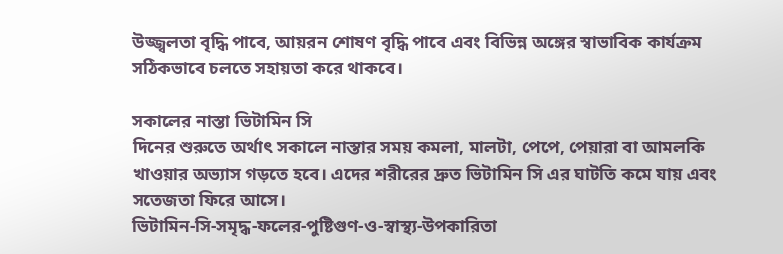উজ্জ্বলতা বৃদ্ধি পাবে, আয়রন শোষণ বৃদ্ধি পাবে এবং বিভিন্ন অঙ্গের স্বাভাবিক কার্যক্রম সঠিকভাবে চলতে সহায়তা করে থাকবে।

সকালের নাস্তা ভিটামিন সি
দিনের শুরুতে অর্থাৎ সকালে নাস্তার সময় কমলা, মালটা, পেপে, পেয়ারা বা আমলকি খাওয়ার অভ্যাস গড়তে হবে। এদের শরীরের দ্রুত ভিটামিন সি এর ঘাটতি কমে যায় এবং সতেজতা ফিরে আসে।
ভিটামিন-সি-সমৃদ্ধ-ফলের-পুষ্টিগুণ-ও-স্বাস্থ্য-উপকারিতা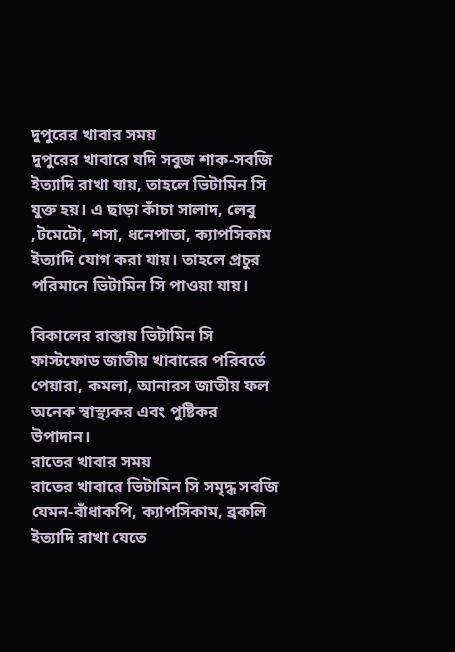দুপুরের খাবার সময়
দুপুরের খাবারে যদি সবুজ শাক-সবজি ইত্যাদি রাখা যায়, তাহলে ভিটামিন সি যুক্ত হয়। এ ছাড়া কাঁচা সালাদ, লেবু ,টমেটো, শসা, ধনেপাতা, ক্যাপসিকাম ইত্যাদি যোগ করা যায়। তাহলে প্রচুর পরিমানে ভিটামিন সি পাওয়া যায়।

বিকালের রাস্তায় ভিটামিন সি
ফাস্টফোড জাতীয় খাবারের পরিবর্তে পেয়ারা, কমলা, আনারস জাতীয় ফল অনেক স্বাস্থ্যকর এবং পুষ্টিকর উপাদান।
রাতের খাবার সময়
রাতের খাবারে ভিটামিন সি সমৃদ্ধ সবজি যেমন-বাঁধাকপি, ক্যাপসিকাম, ব্রকলি ইত্যাদি রাখা যেতে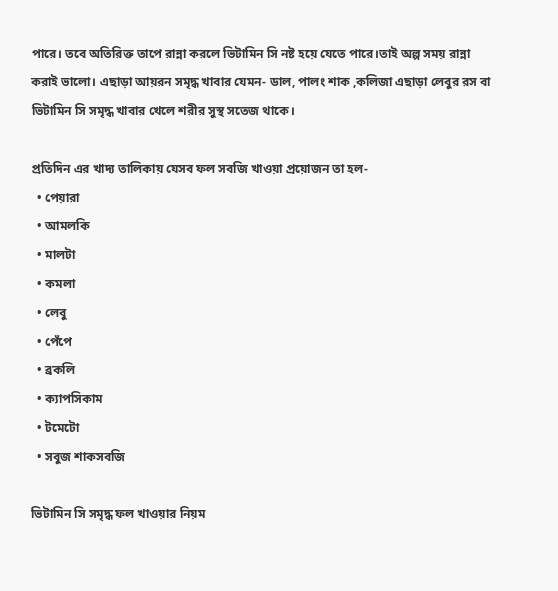পারে। তবে অতিরিক্ত তাপে রান্না করলে ভিটামিন সি নষ্ট হয়ে যেতে পারে।তাই অল্প সময় রান্না করাই ভালো। এছাড়া আয়রন সমৃদ্ধ খাবার যেমন- ডাল, পালং শাক ,কলিজা এছাড়া লেবুর রস বা ভিটামিন সি সমৃদ্ধ খাবার খেলে শরীর সুস্থ সতেজ থাকে।

প্রতিদিন এর খাদ্য তালিকায় যেসব ফল সবজি খাওয়া প্রয়োজন তা হল-
  • পেয়ারা
  • আমলকি
  • মালটা
  • কমলা
  • লেবু
  • পেঁপে
  • ব্রকলি
  • ক্যাপসিকাম
  • টমেটো
  • সবুজ শাকসবজি

ভিটামিন সি সমৃদ্ধ ফল খাওয়ার নিয়ম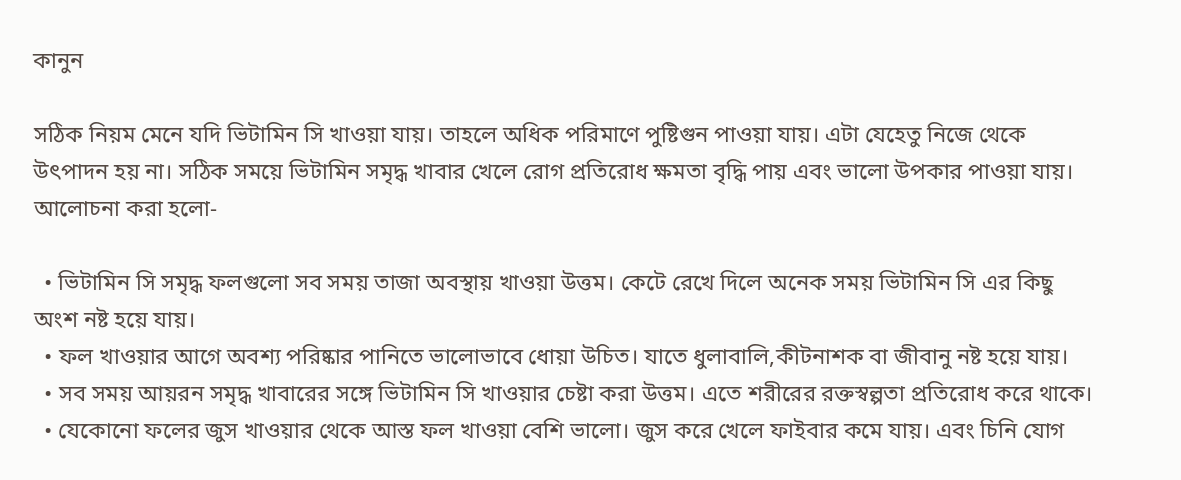কানুন

সঠিক নিয়ম মেনে যদি ভিটামিন সি খাওয়া যায়। তাহলে অধিক পরিমাণে পুষ্টিগুন পাওয়া যায়। এটা যেহেতু নিজে থেকে উৎপাদন হয় না। সঠিক সময়ে ভিটামিন সমৃদ্ধ খাবার খেলে রোগ প্রতিরোধ ক্ষমতা বৃদ্ধি পায় এবং ভালো উপকার পাওয়া যায়। আলোচনা করা হলো-

  • ভিটামিন সি সমৃদ্ধ ফলগুলো সব সময় তাজা অবস্থায় খাওয়া উত্তম। কেটে রেখে দিলে অনেক সময় ভিটামিন সি এর কিছু অংশ নষ্ট হয়ে যায়।
  • ফল খাওয়ার আগে অবশ্য পরিষ্কার পানিতে ভালোভাবে ধোয়া উচিত। যাতে ধুলাবালি,কীটনাশক বা জীবানু নষ্ট হয়ে যায়।
  • সব সময় আয়রন সমৃদ্ধ খাবারের সঙ্গে ভিটামিন সি খাওয়ার চেষ্টা করা উত্তম। এতে শরীরের রক্তস্বল্পতা প্রতিরোধ করে থাকে।
  • যেকোনো ফলের জুস খাওয়ার থেকে আস্ত ফল খাওয়া বেশি ভালো। জুস করে খেলে ফাইবার কমে যায়। এবং চিনি যোগ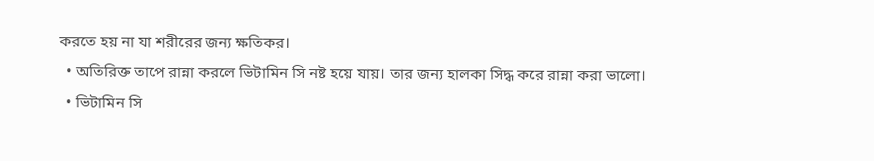করতে হয় না যা শরীরের জন্য ক্ষতিকর।
  • অতিরিক্ত তাপে রান্না করলে ভিটামিন সি নষ্ট হয়ে যায়। তার জন্য হালকা সিদ্ধ করে রান্না করা ভালো।
  • ভিটামিন সি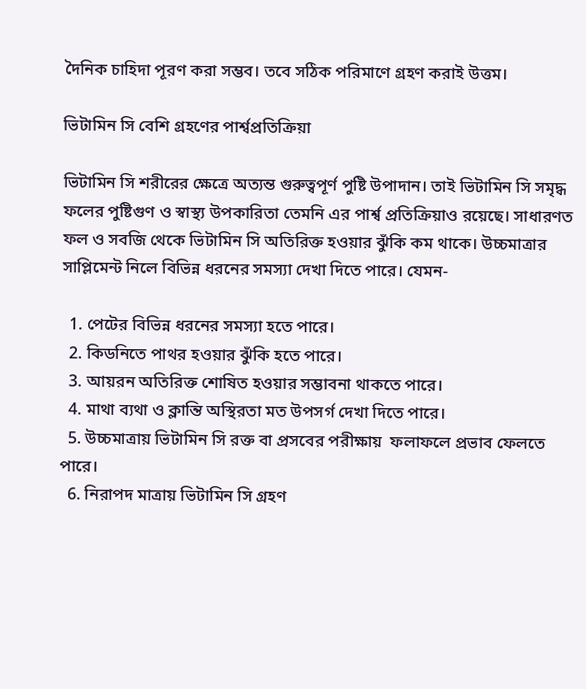দৈনিক চাহিদা পূরণ করা সম্ভব। তবে সঠিক পরিমাণে গ্রহণ করাই উত্তম।

ভিটামিন সি বেশি গ্রহণের পার্শ্বপ্রতিক্রিয়া

ভিটামিন সি শরীরের ক্ষেত্রে অত্যন্ত গুরুত্বপূর্ণ পুষ্টি উপাদান। তাই ভিটামিন সি সমৃদ্ধ ফলের পুষ্টিগুণ ও স্বাস্থ্য উপকারিতা তেমনি এর পার্শ্ব প্রতিক্রিয়াও রয়েছে। সাধারণত ফল ও সবজি থেকে ভিটামিন সি অতিরিক্ত হওয়ার ঝুঁকি কম থাকে। উচ্চমাত্রার সাপ্লিমেন্ট নিলে বিভিন্ন ধরনের সমস্যা দেখা দিতে পারে। যেমন-

  1. পেটের বিভিন্ন ধরনের সমস্যা হতে পারে।
  2. কিডনিতে পাথর হওয়ার ঝুঁকি হতে পারে।
  3. আয়রন অতিরিক্ত শোষিত হওয়ার সম্ভাবনা থাকতে পারে।
  4. মাথা ব্যথা ও ক্লান্তি অস্থিরতা মত উপসর্গ দেখা দিতে পারে।
  5. উচ্চমাত্রায় ভিটামিন সি রক্ত বা প্রসবের পরীক্ষায়  ফলাফলে প্রভাব ফেলতে পারে।
  6. নিরাপদ মাত্রায় ভিটামিন সি গ্রহণ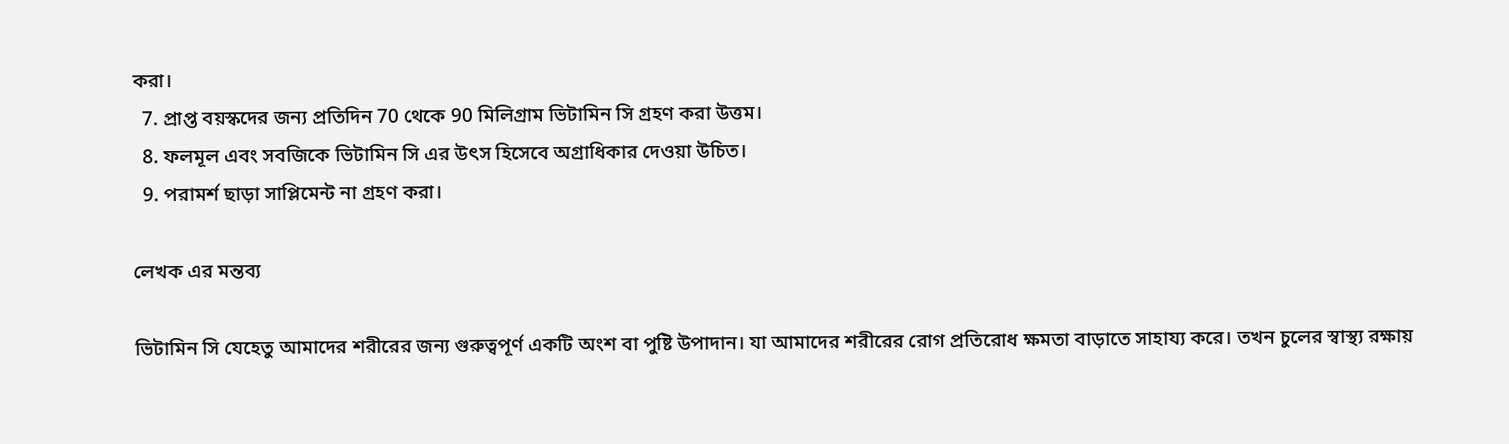করা।
  7. প্রাপ্ত বয়স্কদের জন্য প্রতিদিন 70 থেকে 90 মিলিগ্রাম ভিটামিন সি গ্রহণ করা উত্তম।
  8. ফলমূল এবং সবজিকে ভিটামিন সি এর উৎস হিসেবে অগ্রাধিকার দেওয়া উচিত।
  9. পরামর্শ ছাড়া সাপ্লিমেন্ট না গ্রহণ করা।

লেখক এর মন্তব্য

ভিটামিন সি যেহেতু আমাদের শরীরের জন্য গুরুত্বপূর্ণ একটি অংশ বা পুষ্টি উপাদান। যা আমাদের শরীরের রোগ প্রতিরোধ ক্ষমতা বাড়াতে সাহায্য করে। তখন চুলের স্বাস্থ্য রক্ষায়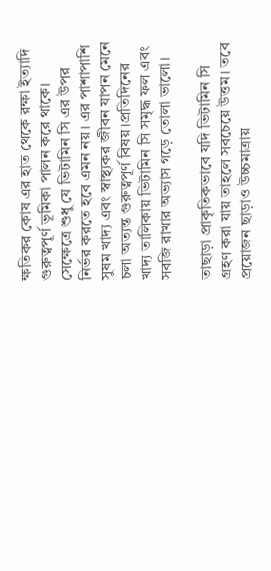ক্ষতিকর কোষ এর হাত থেকে রক্ষা ইত্যাদি গুরুত্বপূর্ণ ভূমিকা পালন করে থাকে। সেক্ষেত্রে শুধু যে ভিটামিন সি এর উপর নির্ভর করতে হবে এমন নয়। এর পাশাপাশি সুষম খাদ্য এবং স্বাস্থ্যকর জীবন যাপন মেনে চলা অত্যন্ত গুরুত্বপূর্ণ বিষয়।প্রতিদিনের খাদ্য তালিকায় ভিটামিন সি সমৃদ্ধ ফল এবং সবজি রাখার অভ্যাস গড়ে তোলা ভালো।

তাছাড়া প্রাকৃতিকভাবে যদি ভিটামিন সি গ্রহণ করা যায় তাহলে সবচেয়ে উত্তম। তবে প্রয়োজন ছাড়াও উচ্চমাত্রায়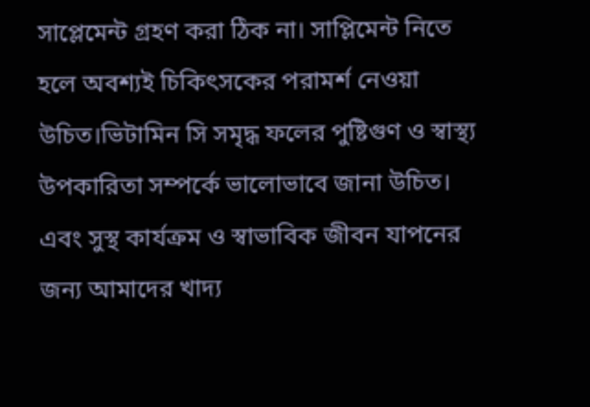সাপ্লেমেন্ট গ্রহণ করা ঠিক না। সাপ্লিমেন্ট নিতে হলে অবশ্যই চিকিৎসকের পরামর্শ নেওয়া উচিত।ভিটামিন সি সমৃদ্ধ ফলের পুষ্টিগুণ ও স্বাস্থ্য উপকারিতা সম্পর্কে ভালোভাবে জানা উচিত। এবং সুস্থ কার্যক্রম ও স্বাভাবিক জীবন যাপনের জন্য আমাদের খাদ্য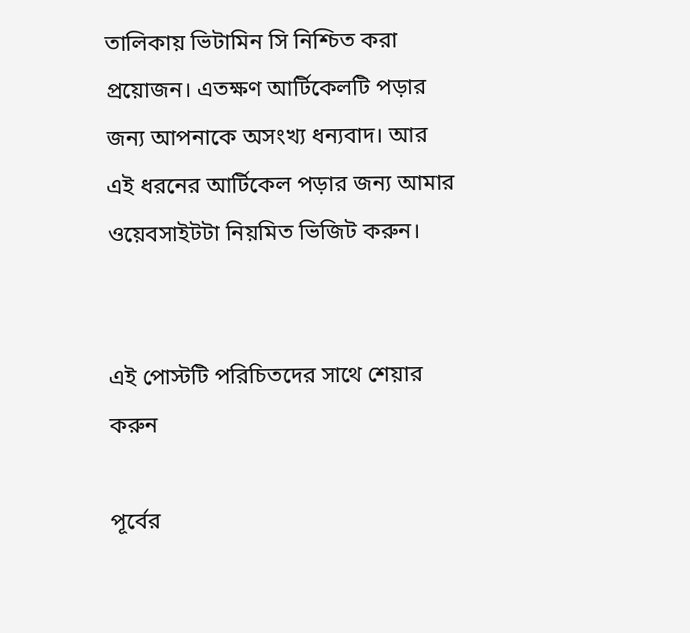তালিকায় ভিটামিন সি নিশ্চিত করা প্রয়োজন। এতক্ষণ আর্টিকেলটি পড়ার জন্য আপনাকে অসংখ্য ধন্যবাদ। আর এই ধরনের আর্টিকেল পড়ার জন্য আমার ওয়েবসাইটটা নিয়মিত ভিজিট করুন।


এই পোস্টটি পরিচিতদের সাথে শেয়ার করুন

পূর্বের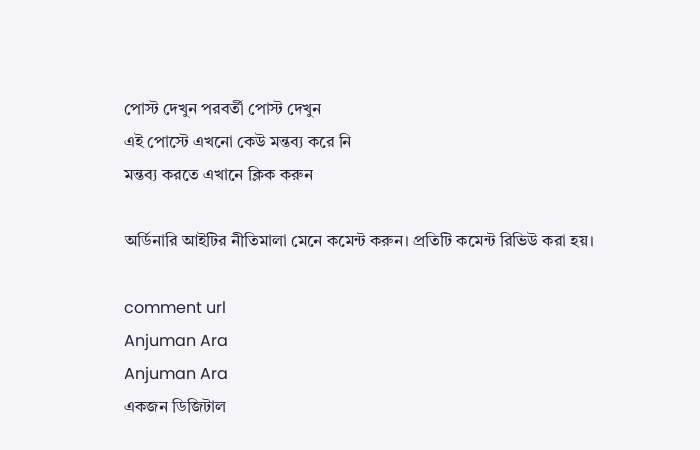পোস্ট দেখুন পরবর্তী পোস্ট দেখুন
এই পোস্টে এখনো কেউ মন্তব্য করে নি
মন্তব্য করতে এখানে ক্লিক করুন

অর্ডিনারি আইটির নীতিমালা মেনে কমেন্ট করুন। প্রতিটি কমেন্ট রিভিউ করা হয়।

comment url
Anjuman Ara
Anjuman Ara
একজন ডিজিটাল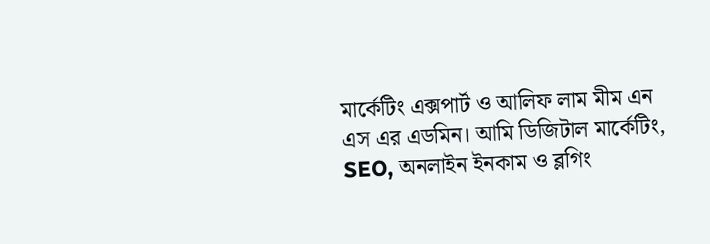মার্কেটিং এক্সপার্ট ও আলিফ লাম মীম এন এস এর এডমিন। আমি ডিজিটাল মার্কেটিং, SEO, অনলাইন ইনকাম ও ব্লগিং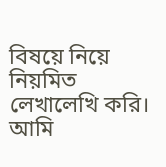বিষয়ে নিয়ে নিয়মিত লেখালেখি করি। আমি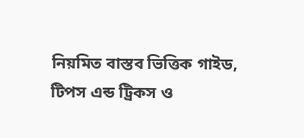নিয়মিত বাস্তব ভিত্তিক গাইড, টিপস এন্ড ট্রিকস ও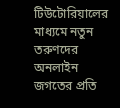টিউটোরিয়ালের মাধ্যমে নতুন তরুণদের অনলাইন জগতের প্রতি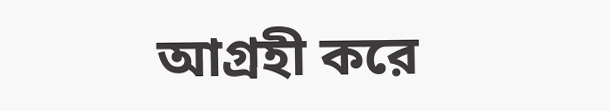আগ্রহী করে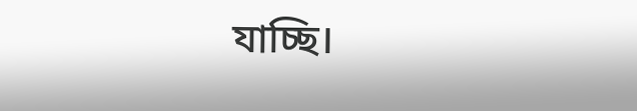যাচ্ছি।